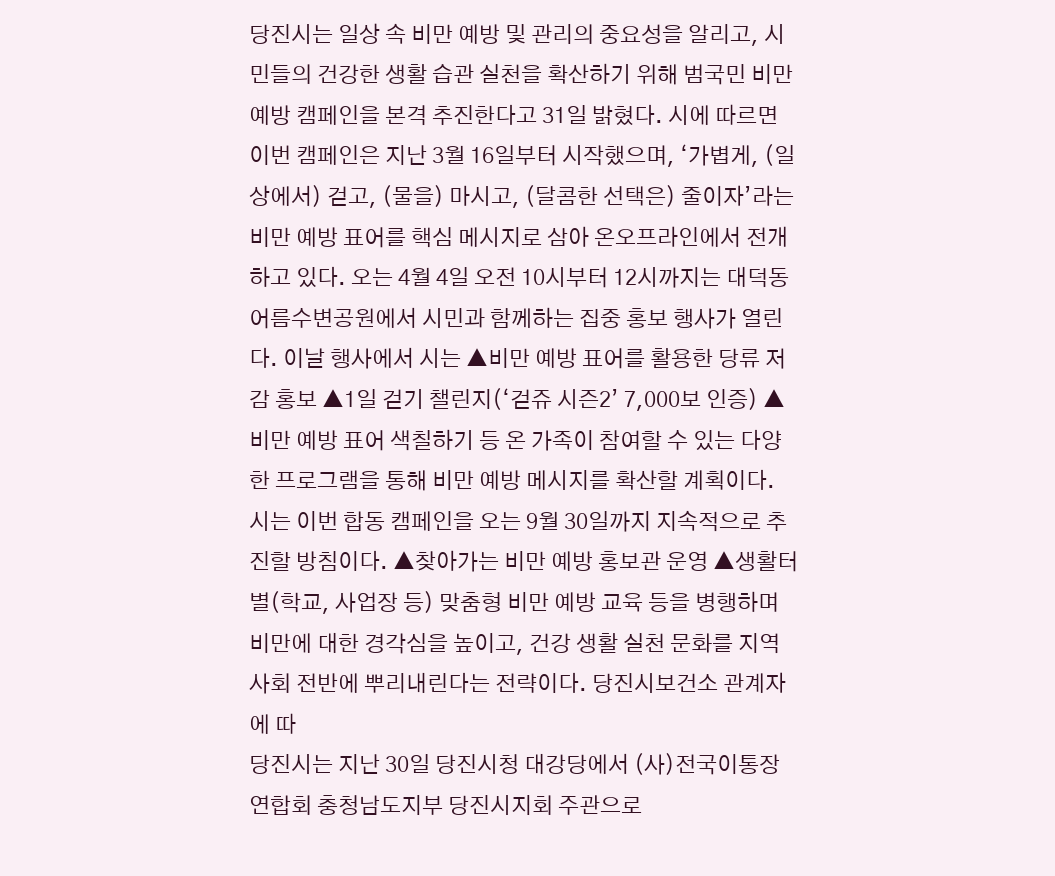당진시는 일상 속 비만 예방 및 관리의 중요성을 알리고, 시민들의 건강한 생활 습관 실천을 확산하기 위해 범국민 비만 예방 캠페인을 본격 추진한다고 31일 밝혔다. 시에 따르면 이번 캠페인은 지난 3월 16일부터 시작했으며, ‘가볍게, (일상에서) 걷고, (물을) 마시고, (달콤한 선택은) 줄이자’라는 비만 예방 표어를 핵심 메시지로 삼아 온오프라인에서 전개하고 있다. 오는 4월 4일 오전 10시부터 12시까지는 대덕동 어름수변공원에서 시민과 함께하는 집중 홍보 행사가 열린다. 이날 행사에서 시는 ▲비만 예방 표어를 활용한 당류 저감 홍보 ▲1일 걷기 챌린지(‘걷쥬 시즌2’ 7,000보 인증) ▲비만 예방 표어 색칠하기 등 온 가족이 참여할 수 있는 다양한 프로그램을 통해 비만 예방 메시지를 확산할 계획이다. 시는 이번 합동 캠페인을 오는 9월 30일까지 지속적으로 추진할 방침이다. ▲찾아가는 비만 예방 홍보관 운영 ▲생활터별(학교, 사업장 등) 맞춤형 비만 예방 교육 등을 병행하며 비만에 대한 경각심을 높이고, 건강 생활 실천 문화를 지역사회 전반에 뿌리내린다는 전략이다. 당진시보건소 관계자에 따
당진시는 지난 30일 당진시청 대강당에서 (사)전국이통장연합회 충청남도지부 당진시지회 주관으로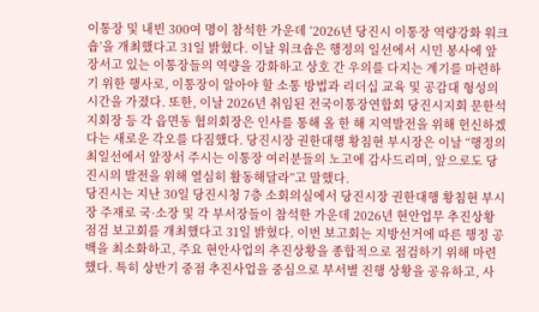이통장 및 내빈 300여 명이 참석한 가운데 ‘2026년 당진시 이통장 역량강화 워크숍’을 개최했다고 31일 밝혔다. 이날 워크숍은 행정의 일선에서 시민 봉사에 앞장서고 있는 이통장들의 역량을 강화하고 상호 간 우의를 다지는 계기를 마련하기 위한 행사로, 이통장이 알아야 할 소통 방법과 리더십 교육 및 공감대 형성의 시간을 가졌다. 또한, 이날 2026년 취임된 전국이통장연합회 당진시지회 문한석 지회장 등 각 읍면동 협의회장은 인사를 통해 올 한 해 지역발전을 위해 헌신하겠다는 새로운 각오를 다짐했다. 당진시장 권한대행 황침현 부시장은 이날 “행정의 최일선에서 앞장서 주시는 이통장 여러분들의 노고에 감사드리며, 앞으로도 당진시의 발전을 위해 열심히 활동해달라”고 말했다.
당진시는 지난 30일 당진시청 7층 소회의실에서 당진시장 권한대행 황침현 부시장 주재로 국·소장 및 각 부서장들이 참석한 가운데 2026년 현안업무 추진상황 점검 보고회를 개최했다고 31일 밝혔다. 이번 보고회는 지방선거에 따른 행정 공백을 최소화하고, 주요 현안사업의 추진상황을 종합적으로 점검하기 위해 마련했다. 특히 상반기 중점 추진사업을 중심으로 부서별 진행 상황을 공유하고, 사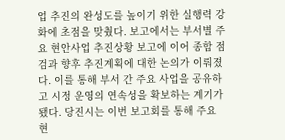업 추진의 완성도를 높이기 위한 실행력 강화에 초점을 맞췄다. 보고에서는 부서별 주요 현안사업 추진상황 보고에 이어 종합 점검과 향후 추진계획에 대한 논의가 이뤄졌다. 이를 통해 부서 간 주요 사업을 공유하고 시정 운영의 연속성을 확보하는 계기가 됐다. 당진시는 이번 보고회를 통해 주요 현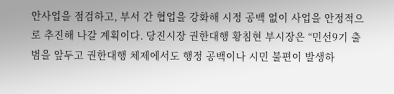안사업을 점검하고, 부서 간 협업을 강화해 시정 공백 없이 사업을 안정적으로 추진해 나갈 계획이다. 당진시장 권한대행 황침현 부시장은 “민선9기 출범을 앞두고 권한대행 체제에서도 행정 공백이나 시민 불편이 발생하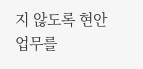지 않도록 현안업무를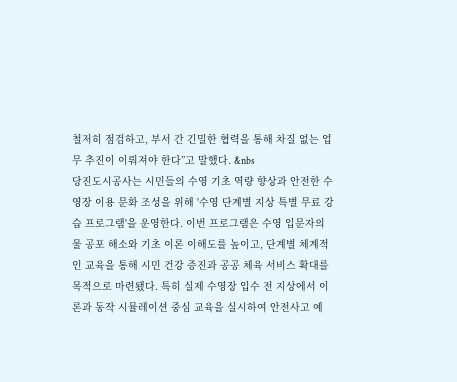철저히 점검하고, 부서 간 긴밀한 협력을 통해 차질 없는 업무 추진이 이뤄져야 한다”고 말했다. &nbs
당진도시공사는 시민들의 수영 기초 역량 향상과 안전한 수영장 이용 문화 조성을 위해 '수영 단계별 지상 특별 무료 강습 프로그램'을 운영한다. 이번 프로그램은 수영 입문자의 물 공포 해소와 기초 이론 이해도를 높이고, 단계별 체계적인 교육을 통해 시민 건강 증진과 공공 체육 서비스 확대를 목적으로 마련됐다. 특히 실제 수영장 입수 전 지상에서 이론과 동작 시뮬레이션 중심 교육을 실시하여 안전사고 예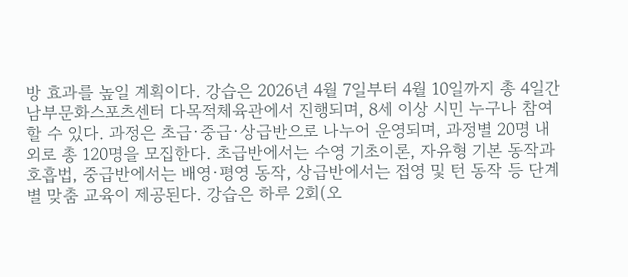방 효과를 높일 계획이다. 강습은 2026년 4월 7일부터 4월 10일까지 총 4일간 남부문화스포츠센터 다목적체육관에서 진행되며, 8세 이상 시민 누구나 참여할 수 있다. 과정은 초급·중급·상급반으로 나누어 운영되며, 과정별 20명 내외로 총 120명을 모집한다. 초급반에서는 수영 기초이론, 자유형 기본 동작과 호흡법, 중급반에서는 배영·평영 동작, 상급반에서는 접영 및 턴 동작 등 단계별 맞춤 교육이 제공된다. 강습은 하루 2회(오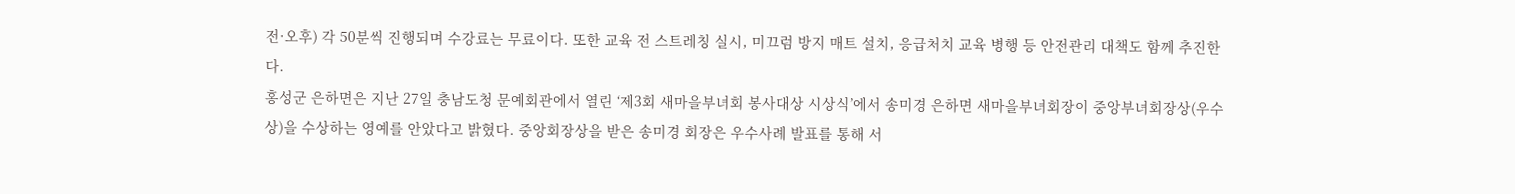전·오후) 각 50분씩 진행되며 수강료는 무료이다. 또한 교육 전 스트레칭 실시, 미끄럼 방지 매트 설치, 응급처치 교육 병행 등 안전관리 대책도 함께 추진한다.
홍성군 은하면은 지난 27일 충남도청 문예회관에서 열린 ‘제3회 새마을부녀회 봉사대상 시상식’에서 송미경 은하면 새마을부녀회장이 중앙부녀회장상(우수상)을 수상하는 영예를 안았다고 밝혔다. 중앙회장상을 받은 송미경 회장은 우수사례 발표를 통해 서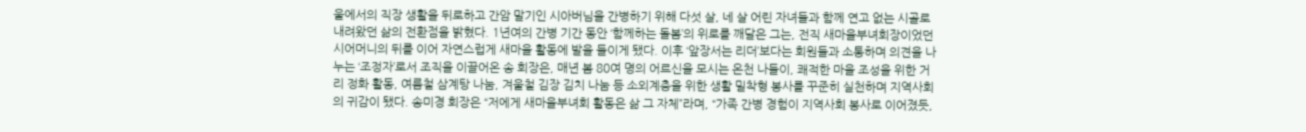울에서의 직장 생활을 뒤로하고 간암 말기인 시아버님을 간병하기 위해 다섯 살, 네 살 어린 자녀들과 함께 연고 없는 시골로 내려왔던 삶의 전환점을 밝혔다. 1년여의 간병 기간 동안 ‘함께하는 돌봄’의 위로를 깨달은 그는, 전직 새마을부녀회장이었던 시어머니의 뒤를 이어 자연스럽게 새마을 활동에 발을 들이게 됐다. 이후 ‘앞장서는 리더’보다는 회원들과 소통하며 의견을 나누는 ‘조정자’로서 조직을 이끌어온 송 회장은, 매년 봄 80여 명의 어르신을 모시는 온천 나들이, 쾌적한 마을 조성을 위한 거리 정화 활동, 여름철 삼계탕 나눔, 겨울철 김장 김치 나눔 등 소외계층을 위한 생활 밀착형 봉사를 꾸준히 실천하며 지역사회의 귀감이 됐다. 송미경 회장은 “저에게 새마을부녀회 활동은 삶 그 자체”라며, “가족 간병 경험이 지역사회 봉사로 이어졌듯,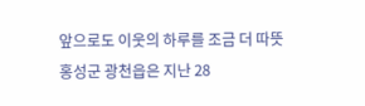앞으로도 이웃의 하루를 조금 더 따뜻
홍성군 광천읍은 지난 28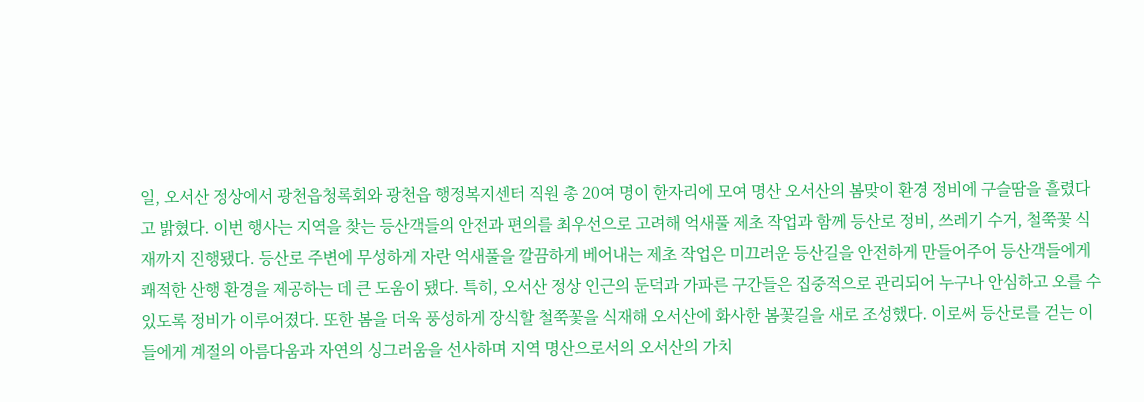일, 오서산 정상에서 광천읍청록회와 광천읍 행정복지센터 직원 총 20여 명이 한자리에 모여 명산 오서산의 봄맞이 환경 정비에 구슬땀을 흘렸다고 밝혔다. 이번 행사는 지역을 찾는 등산객들의 안전과 편의를 최우선으로 고려해 억새풀 제초 작업과 함께 등산로 정비, 쓰레기 수거, 철쭉꽃 식재까지 진행됐다. 등산로 주변에 무성하게 자란 억새풀을 깔끔하게 베어내는 제초 작업은 미끄러운 등산길을 안전하게 만들어주어 등산객들에게 쾌적한 산행 환경을 제공하는 데 큰 도움이 됐다. 특히, 오서산 정상 인근의 둔덕과 가파른 구간들은 집중적으로 관리되어 누구나 안심하고 오를 수 있도록 정비가 이루어졌다. 또한 봄을 더욱 풍성하게 장식할 철쭉꽃을 식재해 오서산에 화사한 봄꽃길을 새로 조성했다. 이로써 등산로를 걷는 이들에게 계절의 아름다움과 자연의 싱그러움을 선사하며 지역 명산으로서의 오서산의 가치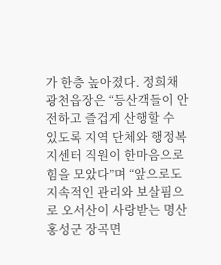가 한층 높아졌다. 정희채 광천읍장은 “등산객들이 안전하고 즐겁게 산행할 수 있도록 지역 단체와 행정복지센터 직원이 한마음으로 힘을 모았다”며 “앞으로도 지속적인 관리와 보살핌으로 오서산이 사랑받는 명산
홍성군 장곡면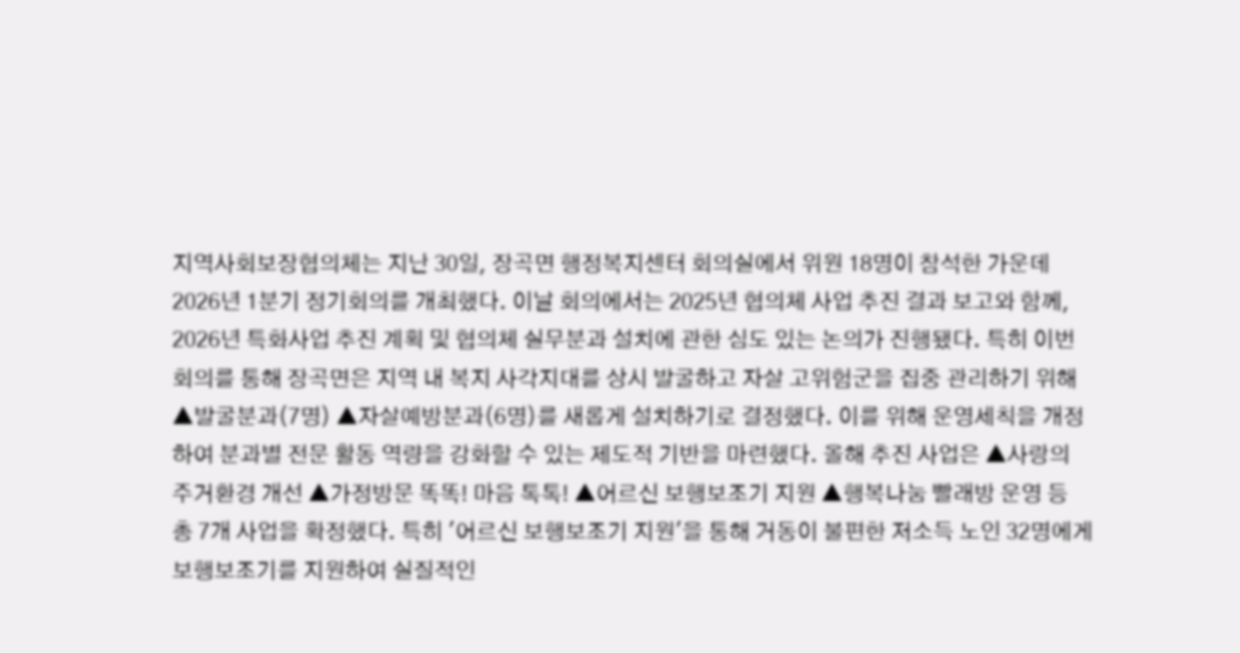지역사회보장협의체는 지난 30일, 장곡면 행정복지센터 회의실에서 위원 18명이 참석한 가운데 2026년 1분기 정기회의를 개최했다. 이날 회의에서는 2025년 협의체 사업 추진 결과 보고와 함께, 2026년 특화사업 추진 계획 및 협의체 실무분과 설치에 관한 심도 있는 논의가 진행됐다. 특히 이번 회의를 통해 장곡면은 지역 내 복지 사각지대를 상시 발굴하고 자살 고위험군을 집중 관리하기 위해 ▲발굴분과(7명) ▲자살예방분과(6명)를 새롭게 설치하기로 결정했다. 이를 위해 운영세칙을 개정하여 분과별 전문 활동 역량을 강화할 수 있는 제도적 기반을 마련했다. 올해 추진 사업은 ▲사랑의 주거환경 개선 ▲가정방문 똑똑! 마음 톡톡! ▲어르신 보행보조기 지원 ▲행복나눔 빨래방 운영 등 총 7개 사업을 확정했다. 특히 '어르신 보행보조기 지원'을 통해 거동이 불편한 저소득 노인 32명에게 보행보조기를 지원하여 실질적인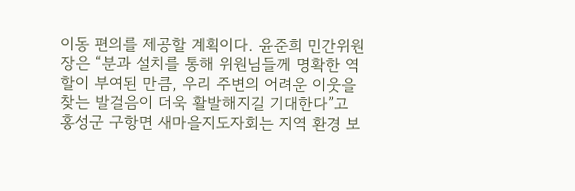이동 편의를 제공할 계획이다. 윤준희 민간위원장은 “분과 설치를 통해 위원님들께 명확한 역할이 부여된 만큼, 우리 주변의 어려운 이웃을 찾는 발걸음이 더욱 활발해지길 기대한다”고
홍성군 구항면 새마을지도자회는 지역 환경 보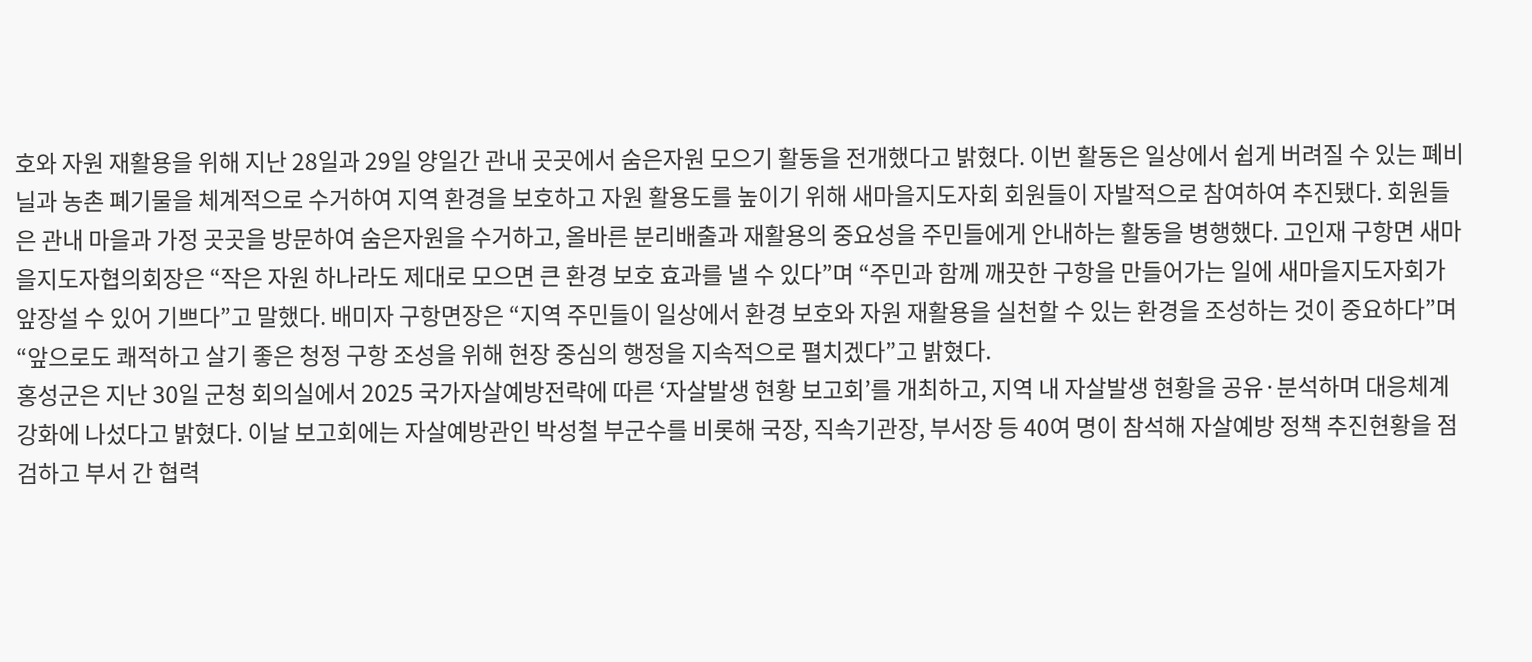호와 자원 재활용을 위해 지난 28일과 29일 양일간 관내 곳곳에서 숨은자원 모으기 활동을 전개했다고 밝혔다. 이번 활동은 일상에서 쉽게 버려질 수 있는 폐비닐과 농촌 폐기물을 체계적으로 수거하여 지역 환경을 보호하고 자원 활용도를 높이기 위해 새마을지도자회 회원들이 자발적으로 참여하여 추진됐다. 회원들은 관내 마을과 가정 곳곳을 방문하여 숨은자원을 수거하고, 올바른 분리배출과 재활용의 중요성을 주민들에게 안내하는 활동을 병행했다. 고인재 구항면 새마을지도자협의회장은 “작은 자원 하나라도 제대로 모으면 큰 환경 보호 효과를 낼 수 있다”며 “주민과 함께 깨끗한 구항을 만들어가는 일에 새마을지도자회가 앞장설 수 있어 기쁘다”고 말했다. 배미자 구항면장은 “지역 주민들이 일상에서 환경 보호와 자원 재활용을 실천할 수 있는 환경을 조성하는 것이 중요하다”며 “앞으로도 쾌적하고 살기 좋은 청정 구항 조성을 위해 현장 중심의 행정을 지속적으로 펼치겠다”고 밝혔다.
홍성군은 지난 30일 군청 회의실에서 2025 국가자살예방전략에 따른 ‘자살발생 현황 보고회’를 개최하고, 지역 내 자살발생 현황을 공유·분석하며 대응체계 강화에 나섰다고 밝혔다. 이날 보고회에는 자살예방관인 박성철 부군수를 비롯해 국장, 직속기관장, 부서장 등 40여 명이 참석해 자살예방 정책 추진현황을 점검하고 부서 간 협력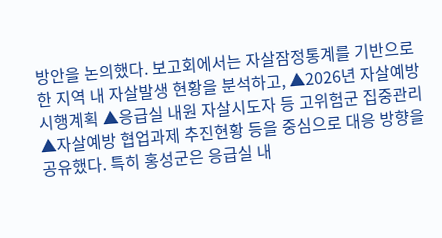방안을 논의했다. 보고회에서는 자살잠정통계를 기반으로 한 지역 내 자살발생 현황을 분석하고, ▲2026년 자살예방 시행계획 ▲응급실 내원 자살시도자 등 고위험군 집중관리 ▲자살예방 협업과제 추진현황 등을 중심으로 대응 방향을 공유했다. 특히 홍성군은 응급실 내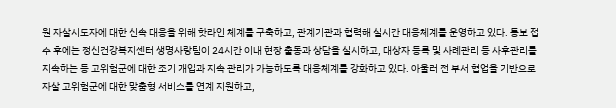원 자살시도자에 대한 신속 대응을 위해 핫라인 체계를 구축하고, 관계기관과 협력해 실시간 대응체계를 운영하고 있다. 통보 접수 후에는 정신건강복지센터 생명사랑팀이 24시간 이내 현장 출동과 상담을 실시하고, 대상자 등록 및 사례관리 등 사후관리를 지속하는 등 고위험군에 대한 조기 개입과 지속 관리가 가능하도록 대응체계를 강화하고 있다. 아울러 전 부서 협업을 기반으로 자살 고위험군에 대한 맞춤형 서비스를 연계 지원하고,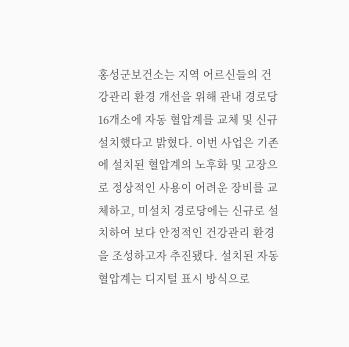홍성군보건소는 지역 어르신들의 건강관리 환경 개선을 위해 관내 경로당 16개소에 자동 혈압계를 교체 및 신규 설치했다고 밝혔다. 이번 사업은 기존에 설치된 혈압계의 노후화 및 고장으로 정상적인 사용이 어려운 장비를 교체하고, 미설치 경로당에는 신규로 설치하여 보다 안정적인 건강관리 환경을 조성하고자 추진됐다. 설치된 자동혈압계는 디지털 표시 방식으로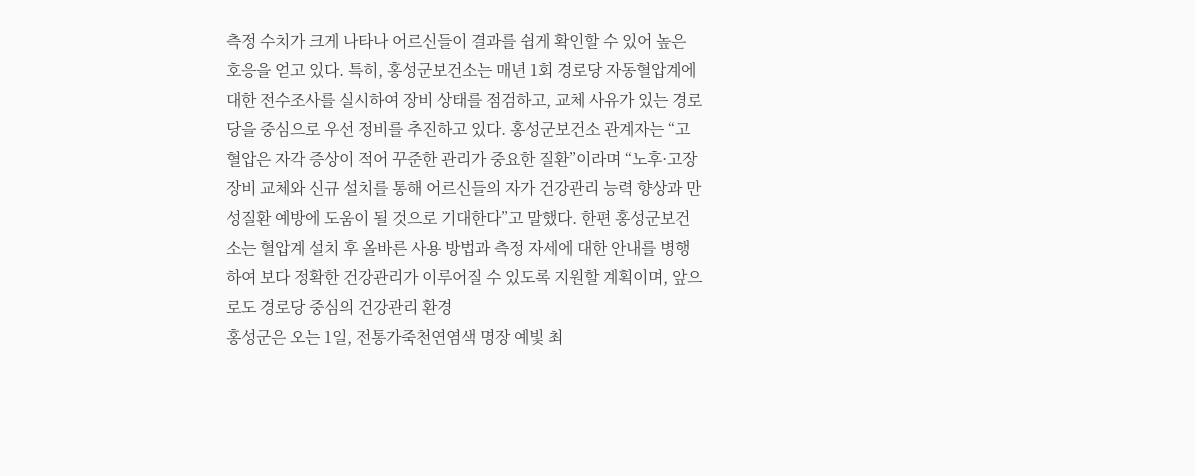측정 수치가 크게 나타나 어르신들이 결과를 쉽게 확인할 수 있어 높은 호응을 얻고 있다. 특히, 홍성군보건소는 매년 1회 경로당 자동혈압계에 대한 전수조사를 실시하여 장비 상태를 점검하고, 교체 사유가 있는 경로당을 중심으로 우선 정비를 추진하고 있다. 홍성군보건소 관계자는 “고혈압은 자각 증상이 적어 꾸준한 관리가 중요한 질환”이라며 “노후·고장 장비 교체와 신규 설치를 통해 어르신들의 자가 건강관리 능력 향상과 만성질환 예방에 도움이 될 것으로 기대한다”고 말했다. 한편 홍성군보건소는 혈압계 설치 후 올바른 사용 방법과 측정 자세에 대한 안내를 병행하여 보다 정확한 건강관리가 이루어질 수 있도록 지원할 계획이며, 앞으로도 경로당 중심의 건강관리 환경
홍성군은 오는 1일, 전통가죽천연염색 명장 예빛 최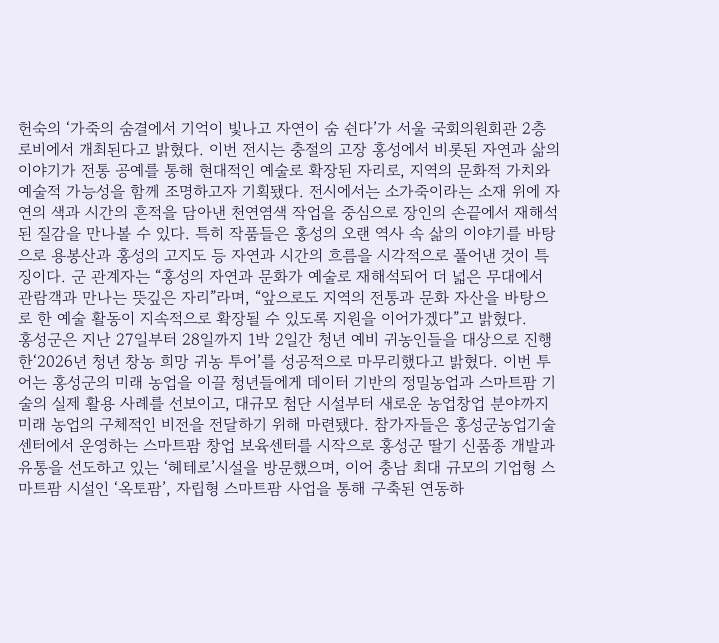헌숙의 ‘가죽의 숨결에서 기억이 빛나고 자연이 숨 쉰다’가 서울 국회의원회관 2층 로비에서 개최된다고 밝혔다. 이번 전시는 충절의 고장 홍성에서 비롯된 자연과 삶의 이야기가 전통 공예를 통해 현대적인 예술로 확장된 자리로, 지역의 문화적 가치와 예술적 가능성을 함께 조명하고자 기획됐다. 전시에서는 소가죽이라는 소재 위에 자연의 색과 시간의 흔적을 담아낸 천연염색 작업을 중심으로 장인의 손끝에서 재해석된 질감을 만나볼 수 있다. 특히 작품들은 홍성의 오랜 역사 속 삶의 이야기를 바탕으로 용봉산과 홍성의 고지도 등 자연과 시간의 흐름을 시각적으로 풀어낸 것이 특징이다. 군 관계자는 “홍성의 자연과 문화가 예술로 재해석되어 더 넓은 무대에서 관람객과 만나는 뜻깊은 자리”라며, “앞으로도 지역의 전통과 문화 자산을 바탕으로 한 예술 활동이 지속적으로 확장될 수 있도록 지원을 이어가겠다”고 밝혔다.
홍성군은 지난 27일부터 28일까지 1박 2일간 청년 예비 귀농인들을 대상으로 진행한‘2026년 청년 창농 희망 귀농 투어’를 성공적으로 마무리했다고 밝혔다. 이번 투어는 홍성군의 미래 농업을 이끌 청년들에게 데이터 기반의 정밀농업과 스마트팜 기술의 실제 활용 사례를 선보이고, 대규모 첨단 시설부터 새로운 농업창업 분야까지 미래 농업의 구체적인 비전을 전달하기 위해 마련됐다. 참가자들은 홍성군농업기술센터에서 운영하는 스마트팜 창업 보육센터를 시작으로 홍성군 딸기 신품종 개발과 유통을 선도하고 있는 ‘헤테로’시설을 방문했으며, 이어 충남 최대 규모의 기업형 스마트팜 시설인 ‘옥토팜’, 자립형 스마트팜 사업을 통해 구축된 연동하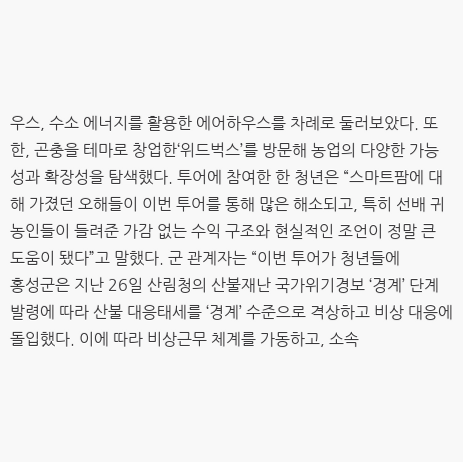우스, 수소 에너지를 활용한 에어하우스를 차례로 둘러보았다. 또한, 곤충을 테마로 창업한‘위드벅스’를 방문해 농업의 다양한 가능성과 확장성을 탐색했다. 투어에 참여한 한 청년은 “스마트팜에 대해 가졌던 오해들이 이번 투어를 통해 많은 해소되고, 특히 선배 귀농인들이 들려준 가감 없는 수익 구조와 현실적인 조언이 정말 큰 도움이 됐다”고 말했다. 군 관계자는 “이번 투어가 청년들에
홍성군은 지난 26일 산림청의 산불재난 국가위기경보 ‘경계’ 단계 발령에 따라 산불 대응태세를 ‘경계’ 수준으로 격상하고 비상 대응에 돌입했다. 이에 따라 비상근무 체계를 가동하고, 소속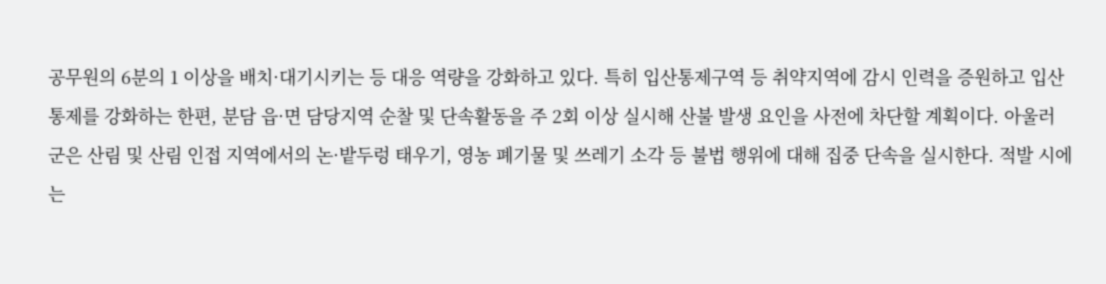공무원의 6분의 1 이상을 배치·대기시키는 등 대응 역량을 강화하고 있다. 특히 입산통제구역 등 취약지역에 감시 인력을 증원하고 입산통제를 강화하는 한편, 분담 읍·면 담당지역 순찰 및 단속활동을 주 2회 이상 실시해 산불 발생 요인을 사전에 차단할 계획이다. 아울러 군은 산림 및 산림 인접 지역에서의 논·밭두렁 태우기, 영농 폐기물 및 쓰레기 소각 등 불법 행위에 대해 집중 단속을 실시한다. 적발 시에는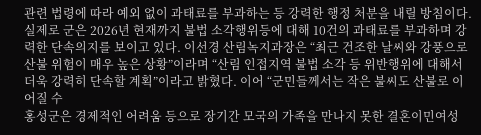관련 법령에 따라 예외 없이 과태료를 부과하는 등 강력한 행정 처분을 내릴 방침이다. 실제로 군은 2026년 현재까지 불법 소각행위등에 대해 10건의 과태료를 부과하며 강력한 단속의지를 보이고 있다. 이선경 산림녹지과장은 “최근 건조한 날씨와 강풍으로 산불 위험이 매우 높은 상황”이라며 “산림 인접지역 불법 소각 등 위반행위에 대해서 더욱 강력히 단속할 계획”이라고 밝혔다. 이어 “군민들께서는 작은 불씨도 산불로 이어질 수
홍성군은 경제적인 어려움 등으로 장기간 모국의 가족을 만나지 못한 결혼이민여성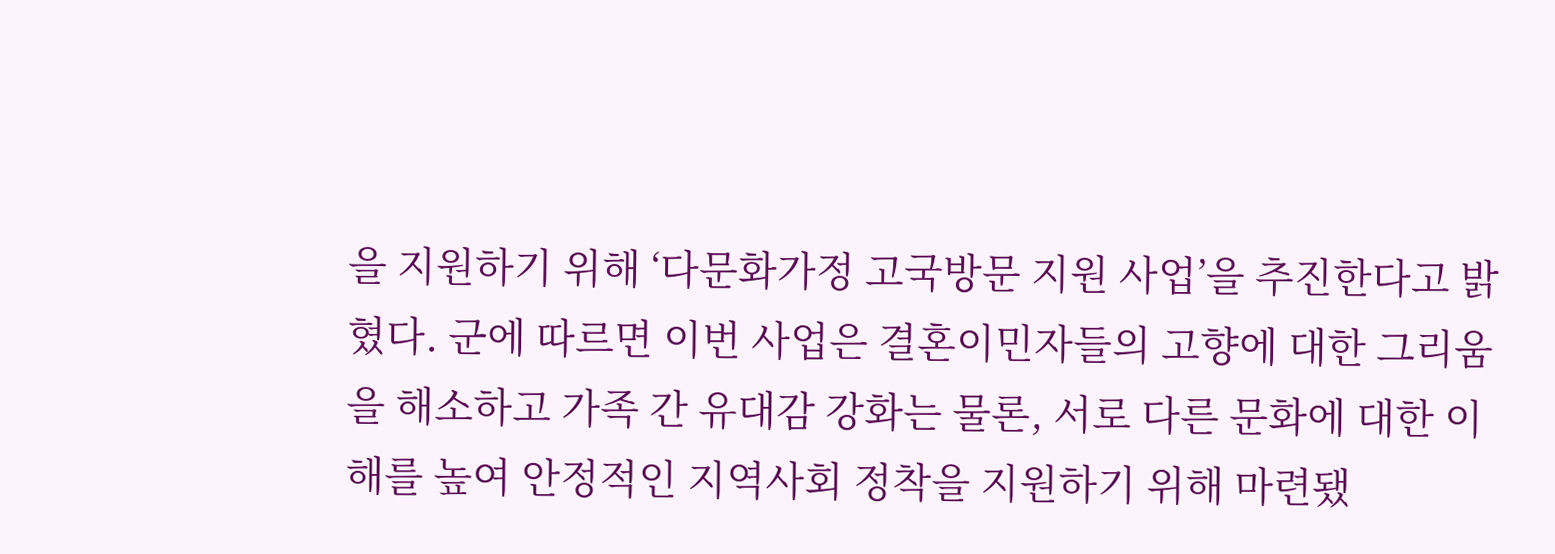을 지원하기 위해 ‘다문화가정 고국방문 지원 사업’을 추진한다고 밝혔다. 군에 따르면 이번 사업은 결혼이민자들의 고향에 대한 그리움을 해소하고 가족 간 유대감 강화는 물론, 서로 다른 문화에 대한 이해를 높여 안정적인 지역사회 정착을 지원하기 위해 마련됐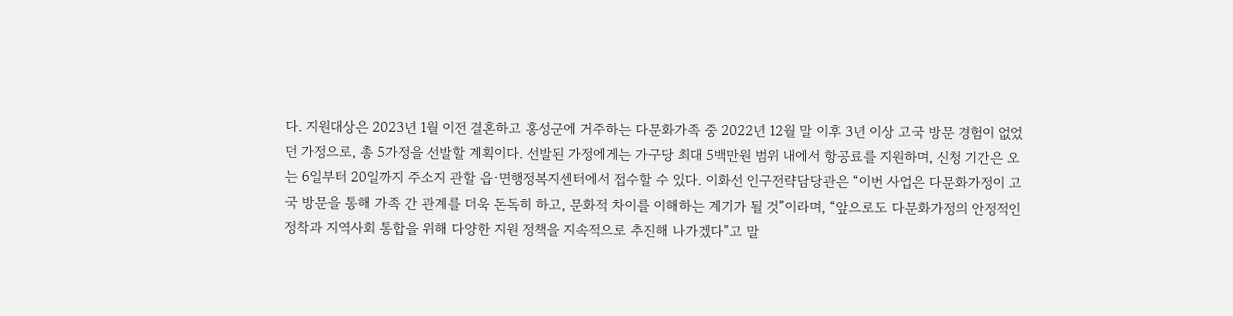다. 지원대상은 2023년 1월 이전 결혼하고 홍성군에 거주하는 다문화가족 중 2022년 12월 말 이후 3년 이상 고국 방문 경험이 없었던 가정으로, 총 5가정을 선발할 계획이다. 선발된 가정에게는 가구당 최대 5백만원 범위 내에서 항공료를 지원하며, 신청 기간은 오는 6일부터 20일까지 주소지 관할 읍·면행정복지센터에서 접수할 수 있다. 이화선 인구전략담당관은 “이번 사업은 다문화가정이 고국 방문을 통해 가족 간 관계를 더욱 돈독히 하고, 문화적 차이를 이해하는 계기가 될 것”이라며, “앞으로도 다문화가정의 안정적인 정착과 지역사회 통합을 위해 다양한 지원 정책을 지속적으로 추진해 나가겠다”고 말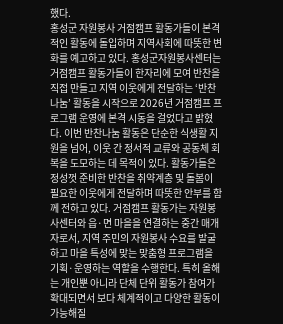했다.
홍성군 자원봉사 거점캠프 활동가들이 본격적인 활동에 돌입하며 지역사회에 따뜻한 변화를 예고하고 있다. 홍성군자원봉사센터는 거점캠프 활동가들이 한자리에 모여 반찬을 직접 만들고 지역 이웃에게 전달하는 ‘반찬나눔’ 활동을 시작으로 2026년 거점캠프 프로그램 운영에 본격 시동을 걸었다고 밝혔다. 이번 반찬나눔 활동은 단순한 식생활 지원을 넘어, 이웃 간 정서적 교류와 공동체 회복을 도모하는 데 목적이 있다. 활동가들은 정성껏 준비한 반찬을 취약계층 및 돌봄이 필요한 이웃에게 전달하며 따뜻한 안부를 함께 전하고 있다. 거점캠프 활동가는 자원봉사센터와 읍·면 마을을 연결하는 중간 매개자로서, 지역 주민의 자원봉사 수요를 발굴하고 마을 특성에 맞는 맞춤형 프로그램을 기획·운영하는 역할을 수행한다. 특히 올해는 개인뿐 아니라 단체 단위 활동가 참여가 확대되면서 보다 체계적이고 다양한 활동이 가능해질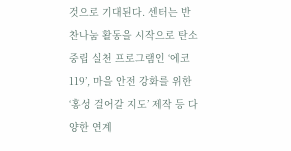것으로 기대된다. 센터는 반찬나눔 활동을 시작으로 탄소중립 실천 프로그램인 ‘에코119’, 마을 안전 강화를 위한 ‘홍성 걸어갈 지도’ 제작 등 다양한 연계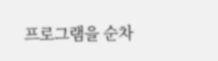프로그램을 순차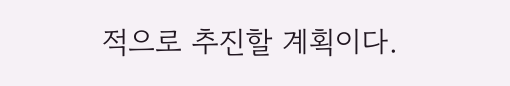적으로 추진할 계획이다.